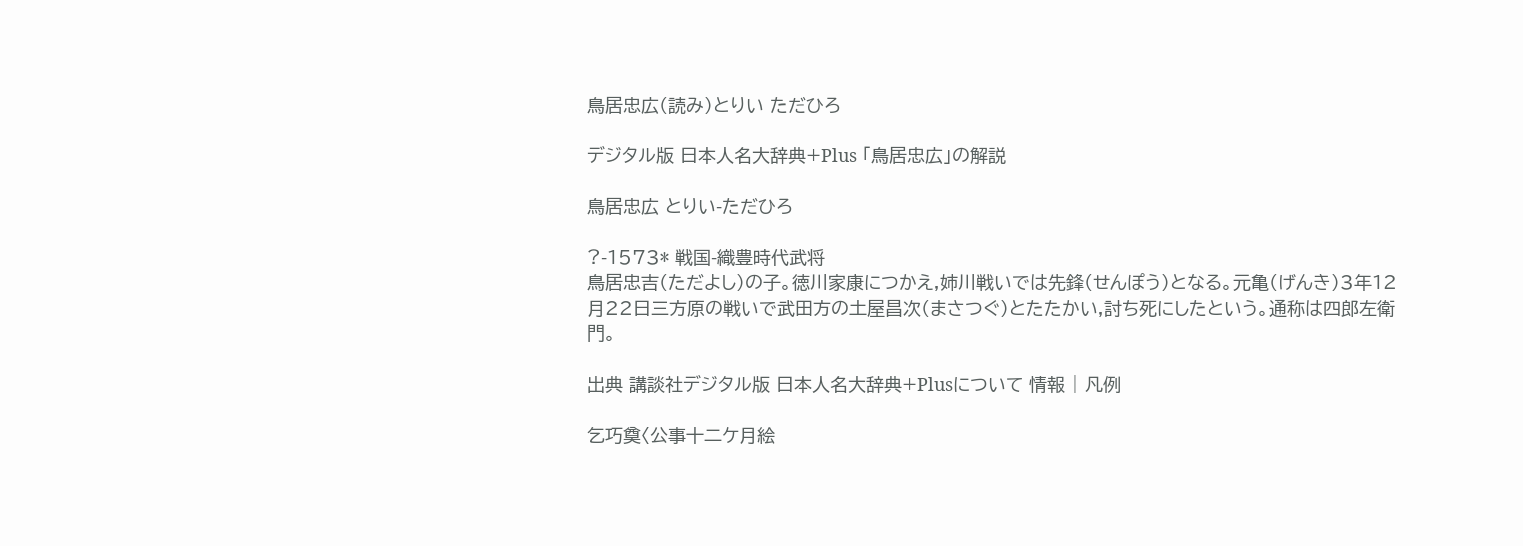鳥居忠広(読み)とりい ただひろ

デジタル版 日本人名大辞典+Plus 「鳥居忠広」の解説

鳥居忠広 とりい-ただひろ

?-1573* 戦国-織豊時代武将
鳥居忠吉(ただよし)の子。徳川家康につかえ,姉川戦いでは先鋒(せんぽう)となる。元亀(げんき)3年12月22日三方原の戦いで武田方の土屋昌次(まさつぐ)とたたかい,討ち死にしたという。通称は四郎左衛門。

出典 講談社デジタル版 日本人名大辞典+Plusについて 情報 | 凡例

乞巧奠〈公事十二ケ月絵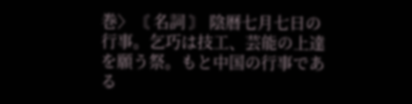巻〉〘 名詞 〙 陰暦七月七日の行事。乞巧は技工、芸能の上達を願う祭。もと中国の行事である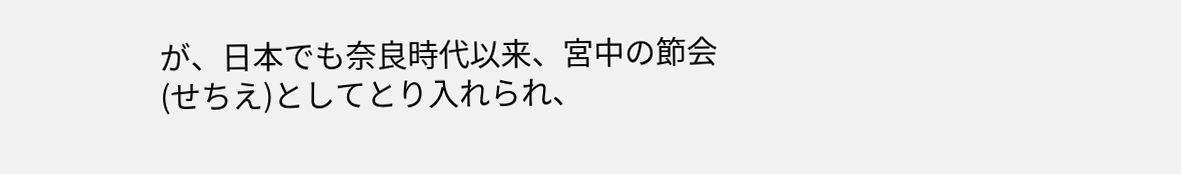が、日本でも奈良時代以来、宮中の節会(せちえ)としてとり入れられ、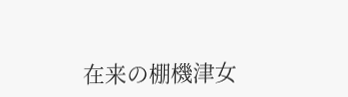在来の棚機津女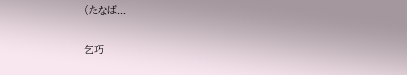(たなば...

乞巧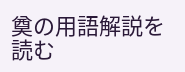奠の用語解説を読む